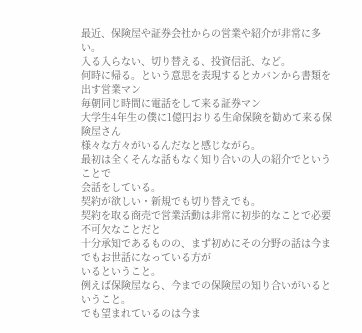最近、保険屋や証券会社からの営業や紹介が非常に多い。
入る入らない、切り替える、投資信託、など。
何時に帰る。という意思を表現するとカバンから書類を出す営業マン
毎朝同じ時間に電話をして来る証券マン
大学生4年生の僕に1億円おりる生命保険を勧めて来る保険屋さん
様々な方々がいるんだなと感じながら。
最初は全くそんな話もなく知り合いの人の紹介でということで
会話をしている。
契約が欲しい・新規でも切り替えでも。
契約を取る商売で営業活動は非常に初歩的なことで必要不可欠なことだと
十分承知であるものの、まず初めにその分野の話は今までもお世話になっている方が
いるということ。
例えば保険屋なら、今までの保険屋の知り合いがいるということ。
でも望まれているのは今ま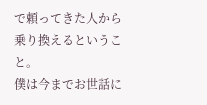で頼ってきた人から乗り換えるということ。
僕は今までお世話に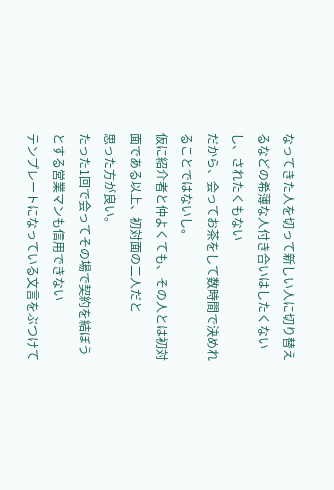なってきた人を切って新しい人に切り替えるなどの希薄な人付き合いはしたくないし、されたくもない
だから、会ってお茶をして数時間で決めれることではないし。
仮に紹介者と仲よくても、その人とは初対面である以上、初対面の二人だと
思った方が良い。
たった1回で会ってその場で契約を結ぼうとする営業マンも信用できない
テンプレートになっている文言をぶつけて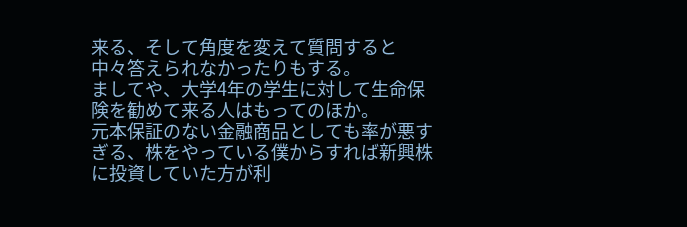来る、そして角度を変えて質問すると
中々答えられなかったりもする。
ましてや、大学4年の学生に対して生命保険を勧めて来る人はもってのほか。
元本保証のない金融商品としても率が悪すぎる、株をやっている僕からすれば新興株に投資していた方が利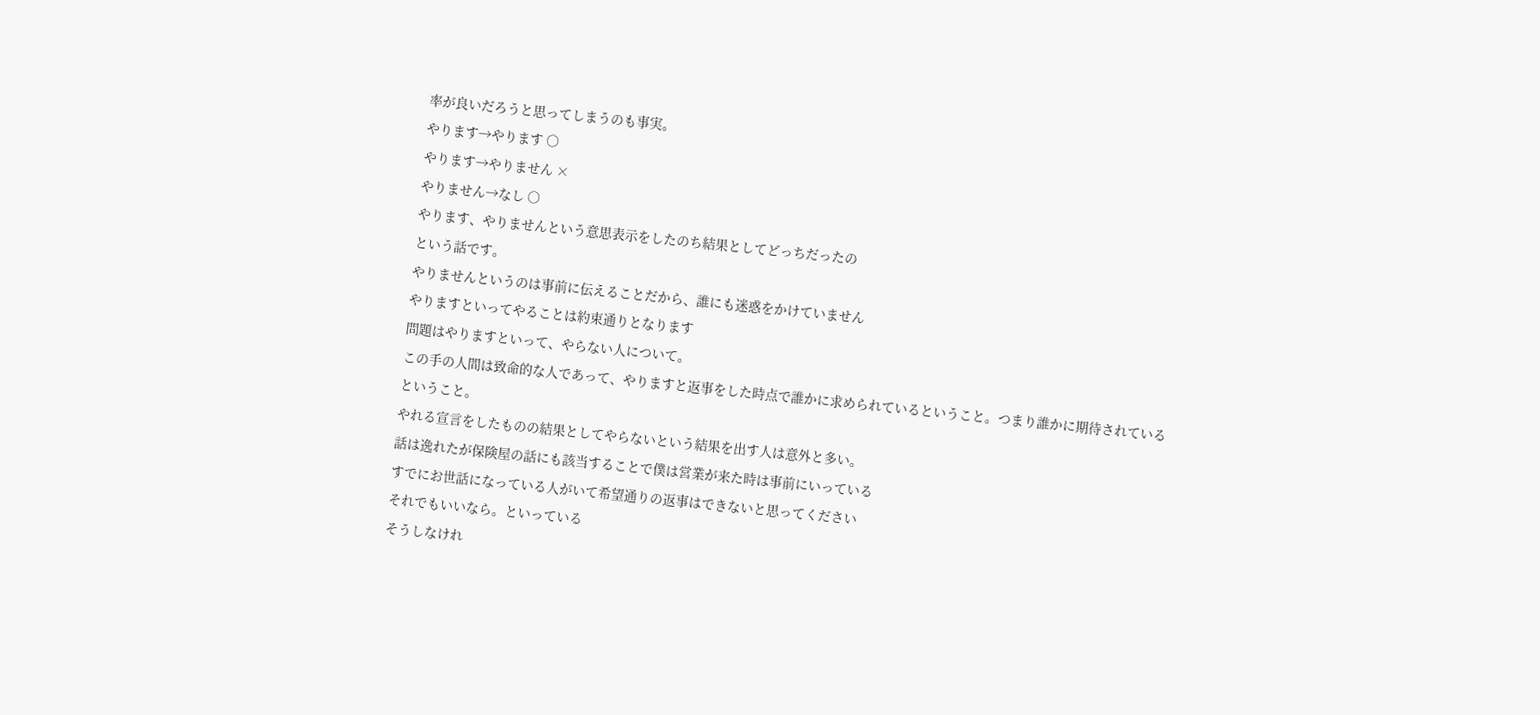率が良いだろうと思ってしまうのも事実。
やります→やります ○
やります→やりません ×
やりません→なし ○
やります、やりませんという意思表示をしたのち結果としてどっちだったの
という話です。
やりませんというのは事前に伝えることだから、誰にも迷惑をかけていません
やりますといってやることは約束通りとなります
問題はやりますといって、やらない人について。
この手の人間は致命的な人であって、やりますと返事をした時点で誰かに求められているということ。つまり誰かに期待されているということ。
やれる宣言をしたものの結果としてやらないという結果を出す人は意外と多い。
話は逸れたが保険屋の話にも該当することで僕は営業が来た時は事前にいっている
すでにお世話になっている人がいて希望通りの返事はできないと思ってください
それでもいいなら。といっている
そうしなけれ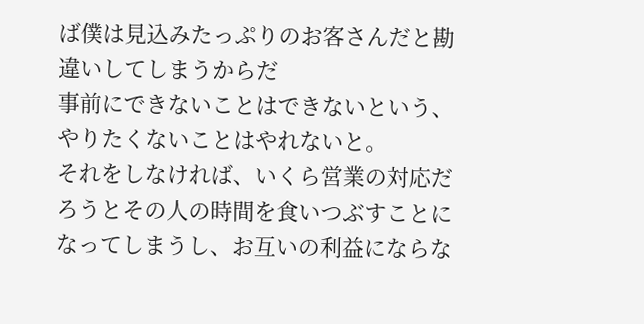ば僕は見込みたっぷりのお客さんだと勘違いしてしまうからだ
事前にできないことはできないという、やりたくないことはやれないと。
それをしなければ、いくら営業の対応だろうとその人の時間を食いつぶすことになってしまうし、お互いの利益にならな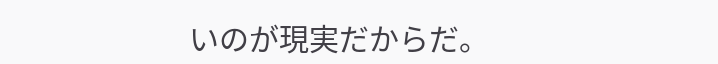いのが現実だからだ。